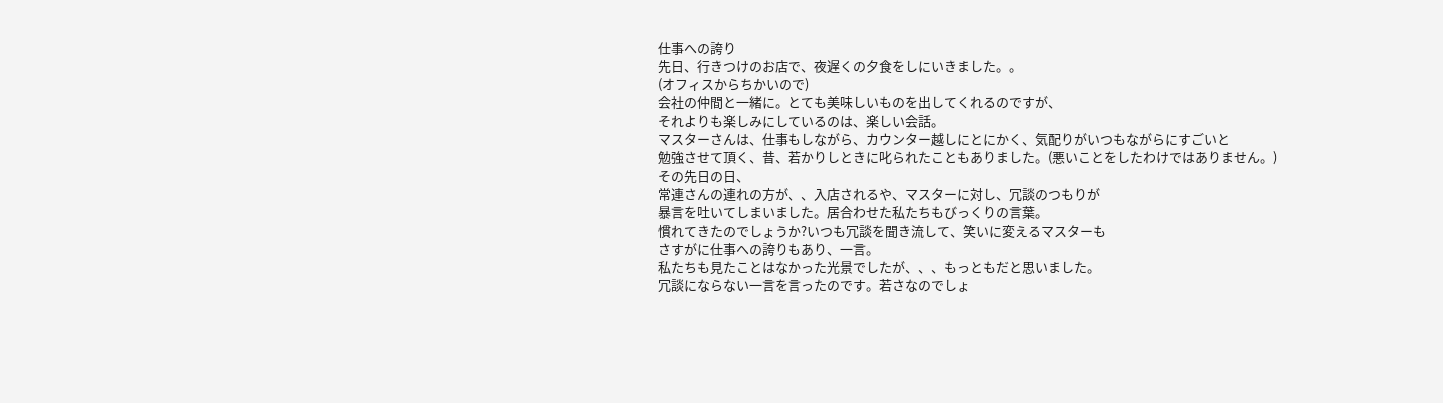仕事への誇り
先日、行きつけのお店で、夜遅くの夕食をしにいきました。。
(オフィスからちかいので)
会社の仲間と一緒に。とても美味しいものを出してくれるのですが、
それよりも楽しみにしているのは、楽しい会話。
マスターさんは、仕事もしながら、カウンター越しにとにかく、気配りがいつもながらにすごいと
勉強させて頂く、昔、若かりしときに叱られたこともありました。(悪いことをしたわけではありません。)
その先日の日、
常連さんの連れの方が、、入店されるや、マスターに対し、冗談のつもりが
暴言を吐いてしまいました。居合わせた私たちもびっくりの言葉。
慣れてきたのでしょうか?いつも冗談を聞き流して、笑いに変えるマスターも
さすがに仕事への誇りもあり、一言。
私たちも見たことはなかった光景でしたが、、、もっともだと思いました。
冗談にならない一言を言ったのです。若さなのでしょ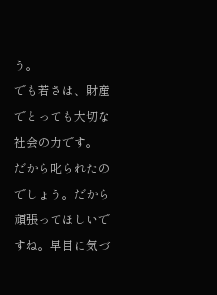う。
でも若さは、財産でとっても大切な社会の力です。
だから叱られたのでしょう。だから頑張ってほしいですね。早目に気づ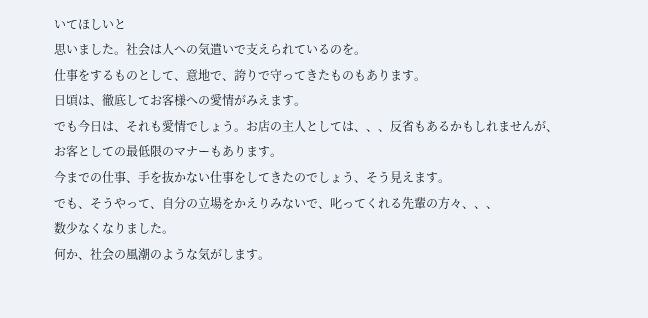いてほしいと
思いました。社会は人への気遣いで支えられているのを。
仕事をするものとして、意地で、誇りで守ってきたものもあります。
日頃は、徹底してお客様への愛情がみえます。
でも今日は、それも愛情でしょう。お店の主人としては、、、反省もあるかもしれませんが、
お客としての最低限のマナーもあります。
今までの仕事、手を抜かない仕事をしてきたのでしょう、そう見えます。
でも、そうやって、自分の立場をかえりみないで、叱ってくれる先輩の方々、、、
数少なくなりました。
何か、社会の風潮のような気がします。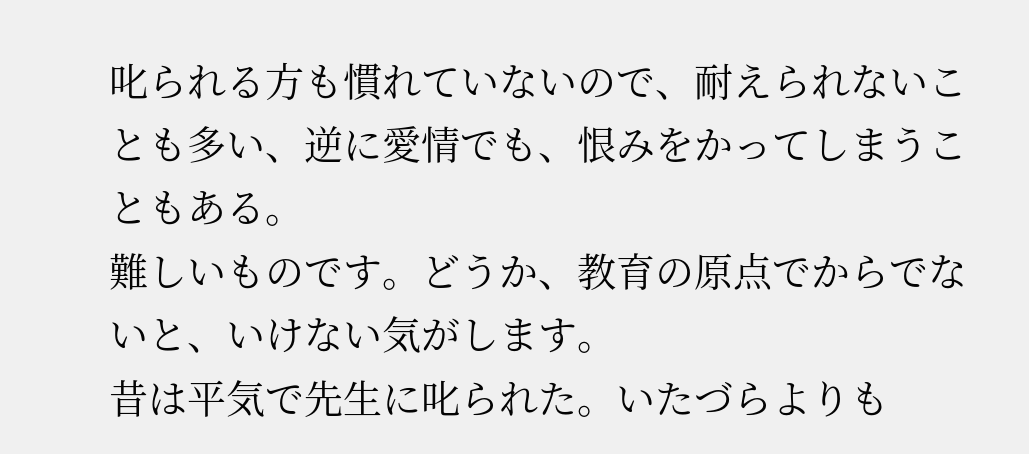叱られる方も慣れていないので、耐えられないことも多い、逆に愛情でも、恨みをかってしまうこともある。
難しいものです。どうか、教育の原点でからでないと、いけない気がします。
昔は平気で先生に叱られた。いたづらよりも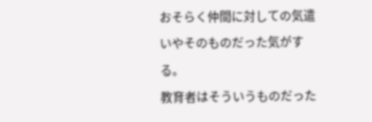おそらく仲間に対しての気遣いやそのものだった気がする。
教育者はそういうものだった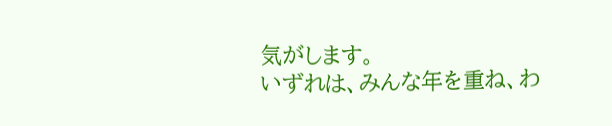気がします。
いずれは、みんな年を重ね、わ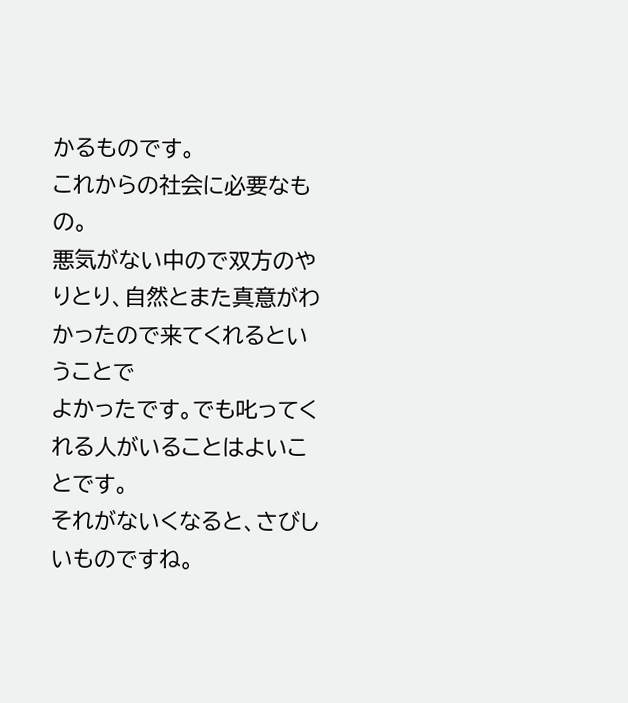かるものです。
これからの社会に必要なもの。
悪気がない中ので双方のやりとり、自然とまた真意がわかったので来てくれるということで
よかったです。でも叱ってくれる人がいることはよいことです。
それがないくなると、さびしいものですね。